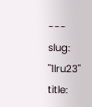---
slug: "1lru23"
title: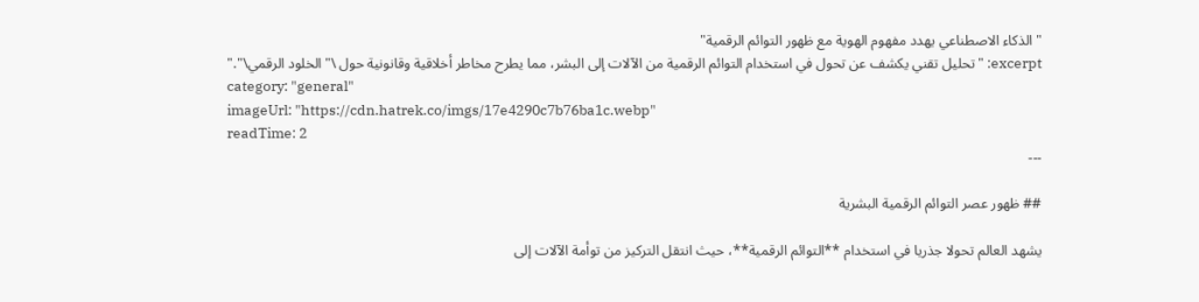"الذكاء الاصطناعي يهدد مفهوم الهوية مع ظهور التوائم الرقمية"
excerpt: "تحليل تقني يكشف عن تحول في استخدام التوائم الرقمية من الآلات إلى البشر، مما يطرح مخاطر أخلاقية وقانونية حول \"الخلود الرقمي\"."
category: "general"
imageUrl: "https://cdn.hatrek.co/imgs/17e4290c7b76ba1c.webp"
readTime: 2
---

## ظهور عصر التوائم الرقمية البشرية

يشهد العالم تحولا جذريا في استخدام **التوائم الرقمية**، حيث انتقل التركيز من توأمة الآلات إلى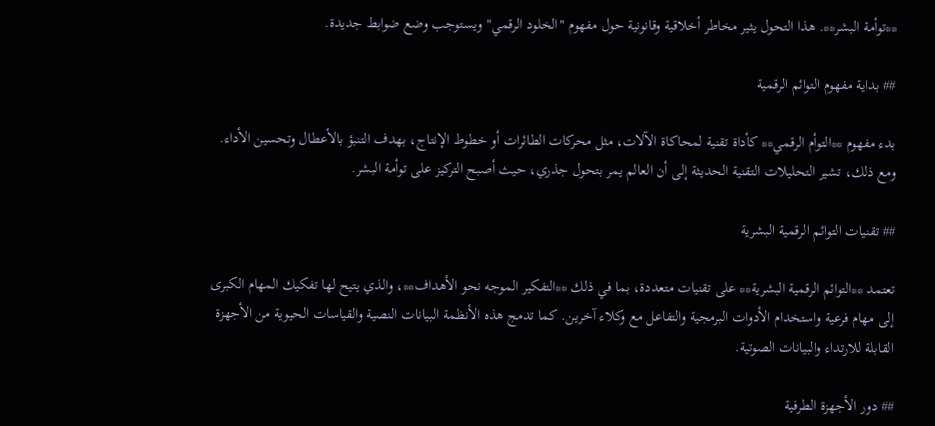**توأمة البشر**. هذا التحول يثير مخاطر أخلاقية وقانونية حول مفهوم "الخلود الرقمي" ويستوجب وضع ضوابط جديدة.

## بداية مفهوم التوائم الرقمية

بدء مفهوم **التوأم الرقمي** كأداة تقنية لمحاكاة الآلات، مثل محركات الطائرات أو خطوط الإنتاج، بهدف التنبؤ بالأعطال وتحسين الأداء. ومع ذلك، تشير التحليلات التقنية الحديثة إلى أن العالم يمر بتحول جذري، حيث أصبح التركيز على توأمة البشر.

## تقنيات التوائم الرقمية البشرية

تعتمد **التوائم الرقمية البشرية** على تقنيات متعددة، بما في ذلك **التفكير الموجه نحو الأهداف**، والذي يتيح لها تفكيك المهام الكبرى إلى مهام فرعية واستخدام الأدوات البرمجية والتفاعل مع وكلاء آخرين. كما تدمج هذه الأنظمة البيانات النصية والقياسات الحيوية من الأجهزة القابلة للارتداء والبيانات الصوتية.

## دور الأجهزة الطرفية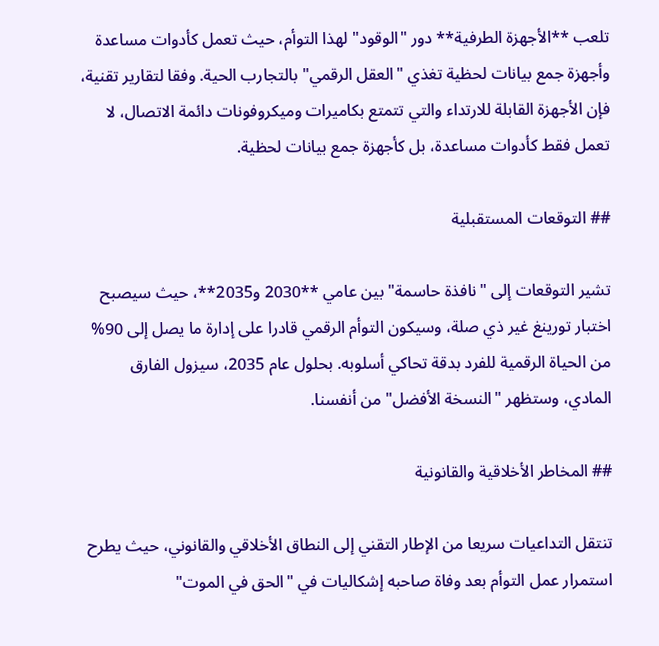تلعب **الأجهزة الطرفية** دور "الوقود" لهذا التوأم، حيث تعمل كأدوات مساعدة وأجهزة جمع بيانات لحظية تغذي "العقل الرقمي" بالتجارب الحية. وفقا لتقارير تقنية، فإن الأجهزة القابلة للارتداء والتي تتمتع بكاميرات وميكروفونات دائمة الاتصال، لا تعمل فقط كأدوات مساعدة، بل كأجهزة جمع بيانات لحظية.

## التوقعات المستقبلية

تشير التوقعات إلى "نافذة حاسمة" بين عامي **2030 و2035**، حيث سيصبح اختبار تورينغ غير ذي صلة، وسيكون التوأم الرقمي قادرا على إدارة ما يصل إلى 90% من الحياة الرقمية للفرد بدقة تحاكي أسلوبه. بحلول عام 2035، سيزول الفارق المادي، وستظهر "النسخة الأفضل" من أنفسنا.

## المخاطر الأخلاقية والقانونية

تنتقل التداعيات سريعا من الإطار التقني إلى النطاق الأخلاقي والقانوني، حيث يطرح استمرار عمل التوأم بعد وفاة صاحبه إشكاليات في "الحق في الموت"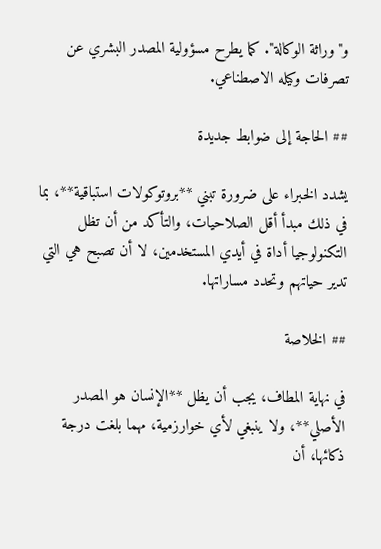و"وراثة الوكالة". كما يطرح مسؤولية المصدر البشري عن تصرفات وكيله الاصطناعي.

## الحاجة إلى ضوابط جديدة

يشدد الخبراء على ضرورة تبني **بروتوكولات استباقية**، بما في ذلك مبدأ أقل الصلاحيات، والتأكد من أن تظل التكنولوجيا أداة في أيدي المستخدمين، لا أن تصبح هي التي تدير حياتهم وتحدد مساراتها.

## الخلاصة

في نهاية المطاف، يجب أن يظل **الإنسان هو المصدر الأصلي**، ولا ينبغي لأي خوارزمية، مهما بلغت درجة ذكائها، أن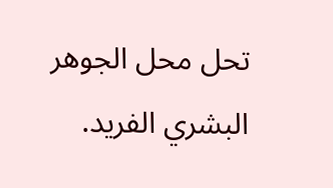تحل محل الجوهر البشري الفريد.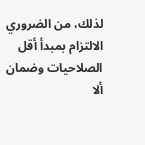لذلك، من الضروري الالتزام بمبدأ أقل الصلاحيات وضمان ألا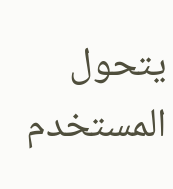يتحول المستخدم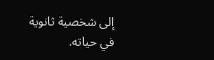إلى شخصية ثانوية في حياته.